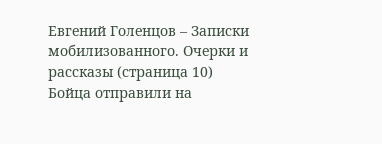Евгений Голенцов – Записки мобилизованного. Очерки и рассказы (страница 10)
Бойца отправили на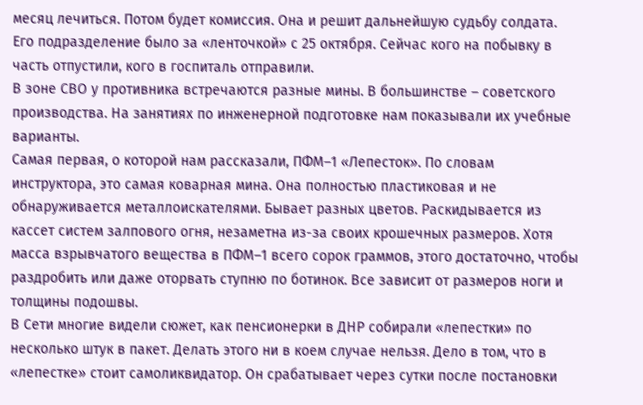месяц лечиться. Потом будет комиссия. Она и решит дальнейшую судьбу солдата.
Его подразделение было за «ленточкой» с 25 октября. Сейчас кого на побывку в часть отпустили, кого в госпиталь отправили.
В зоне СВО у противника встречаются разные мины. В большинстве – советского производства. На занятиях по инженерной подготовке нам показывали их учебные варианты.
Самая первая, о которой нам рассказали, ПФМ–1 «Лепесток». По словам инструктора, это самая коварная мина. Она полностью пластиковая и не обнаруживается металлоискателями. Бывает разных цветов. Раскидывается из кассет систем залпового огня, незаметна из-за своих крошечных размеров. Хотя масса взрывчатого вещества в ПФМ–1 всего сорок граммов, этого достаточно, чтобы раздробить или даже оторвать ступню по ботинок. Все зависит от размеров ноги и толщины подошвы.
В Сети многие видели сюжет, как пенсионерки в ДНР собирали «лепестки» по несколько штук в пакет. Делать этого ни в коем случае нельзя. Дело в том, что в «лепестке» стоит самоликвидатор. Он срабатывает через сутки после постановки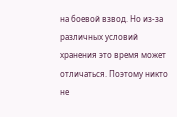на боевой взвод. Но из-за различных условий хранения это время может отличаться. Поэтому никто не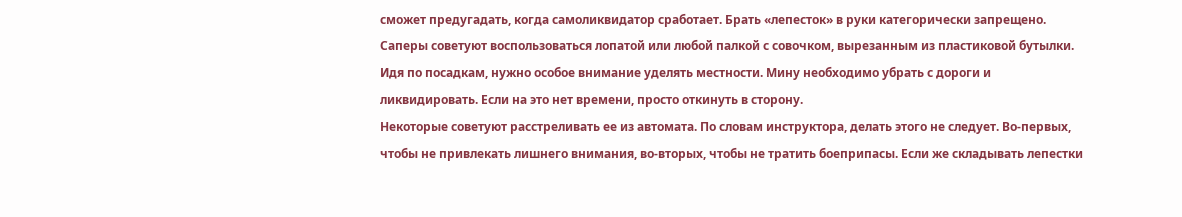сможет предугадать, когда самоликвидатор сработает. Брать «лепесток» в руки категорически запрещено. Саперы советуют воспользоваться лопатой или любой палкой с совочком, вырезанным из пластиковой бутылки.
Идя по посадкам, нужно особое внимание уделять местности. Мину необходимо убрать с дороги и ликвидировать. Если на это нет времени, просто откинуть в сторону.
Некоторые советуют расстреливать ее из автомата. По словам инструктора, делать этого не следует. Во-первых, чтобы не привлекать лишнего внимания, во-вторых, чтобы не тратить боеприпасы. Если же складывать лепестки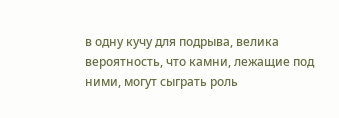в одну кучу для подрыва, велика вероятность, что камни, лежащие под ними, могут сыграть роль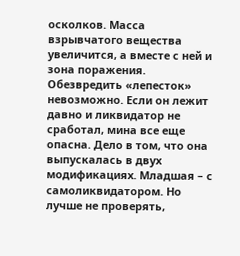осколков. Масса взрывчатого вещества увеличится, а вместе с ней и зона поражения.
Обезвредить «лепесток» невозможно. Если он лежит давно и ликвидатор не сработал, мина все еще опасна. Дело в том, что она выпускалась в двух модификациях. Младшая – с самоликвидатором. Но лучше не проверять,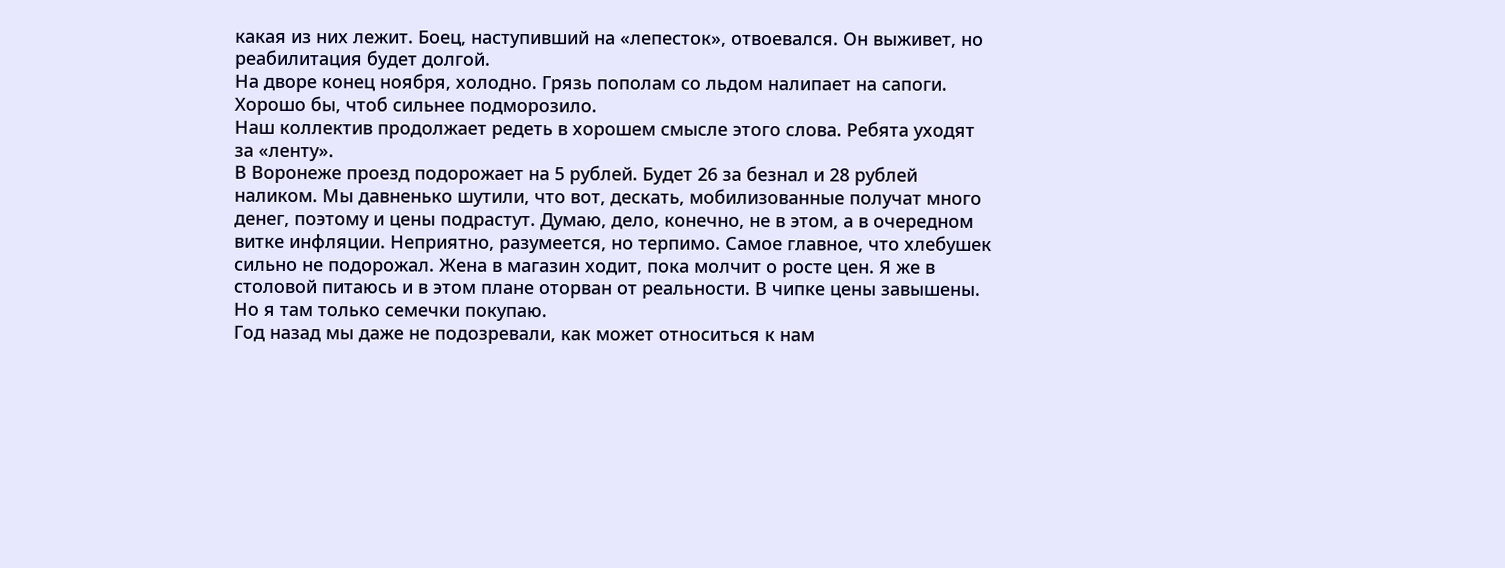какая из них лежит. Боец, наступивший на «лепесток», отвоевался. Он выживет, но реабилитация будет долгой.
На дворе конец ноября, холодно. Грязь пополам со льдом налипает на сапоги. Хорошо бы, чтоб сильнее подморозило.
Наш коллектив продолжает редеть в хорошем смысле этого слова. Ребята уходят за «ленту».
В Воронеже проезд подорожает на 5 рублей. Будет 26 за безнал и 28 рублей наликом. Мы давненько шутили, что вот, дескать, мобилизованные получат много денег, поэтому и цены подрастут. Думаю, дело, конечно, не в этом, а в очередном витке инфляции. Неприятно, разумеется, но терпимо. Самое главное, что хлебушек сильно не подорожал. Жена в магазин ходит, пока молчит о росте цен. Я же в столовой питаюсь и в этом плане оторван от реальности. В чипке цены завышены. Но я там только семечки покупаю.
Год назад мы даже не подозревали, как может относиться к нам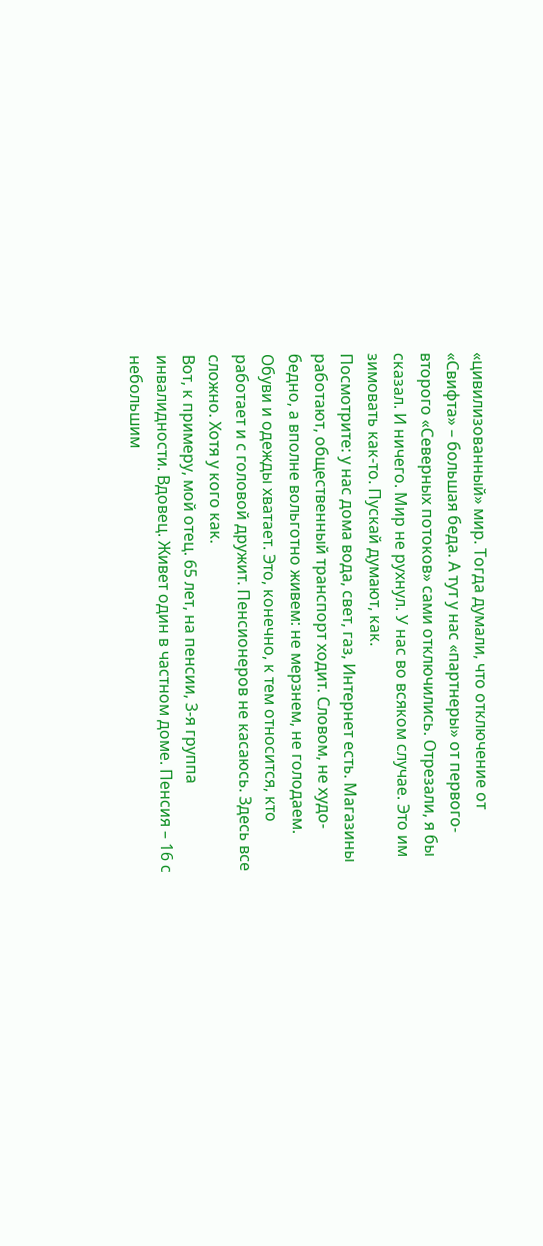«цивилизованный» мир. Тогда думали, что отключение от «Свифта» – большая беда. А тут у нас «партнеры» от первого-второго «Северных потоков» сами отключились. Отрезали, я бы сказал. И ничего. Мир не рухнул. У нас во всяком случае. Это им зимовать как-то. Пускай думают, как.
Посмотрите: у нас дома вода, свет, газ, Интернет есть. Магазины работают, общественный транспорт ходит. Словом, не худо-бедно, а вполне вольготно живем: не мерзнем, не голодаем. Обуви и одежды хватает. Это, конечно, к тем относится, кто работает и с головой дружит. Пенсионеров не касаюсь. Здесь все сложно. Хотя у кого как.
Вот, к примеру, мой отец. 65 лет, на пенсии, 3-я группа инвалидности. Вдовец. Живет один в частном доме. Пенсия – 16 с небольшим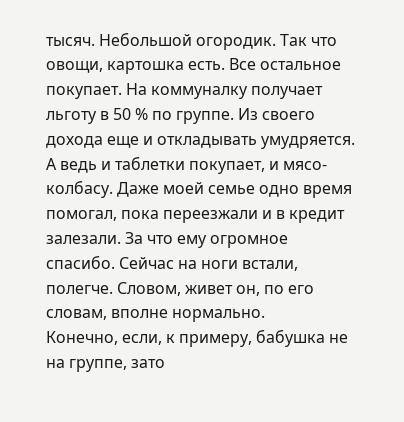тысяч. Небольшой огородик. Так что овощи, картошка есть. Все остальное покупает. На коммуналку получает льготу в 50 % по группе. Из своего дохода еще и откладывать умудряется. А ведь и таблетки покупает, и мясо-колбасу. Даже моей семье одно время помогал, пока переезжали и в кредит залезали. За что ему огромное спасибо. Сейчас на ноги встали, полегче. Словом, живет он, по его словам, вполне нормально.
Конечно, если, к примеру, бабушка не на группе, зато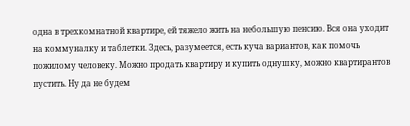одна в трехкомнатной квартире, ей тяжело жить на небольшую пенсию. Вся она уходит на коммуналку и таблетки. Здесь, разумеется, есть куча вариантов, как помочь пожилому человеку. Можно продать квартиру и купить однушку, можно квартирантов пустить. Ну да не будем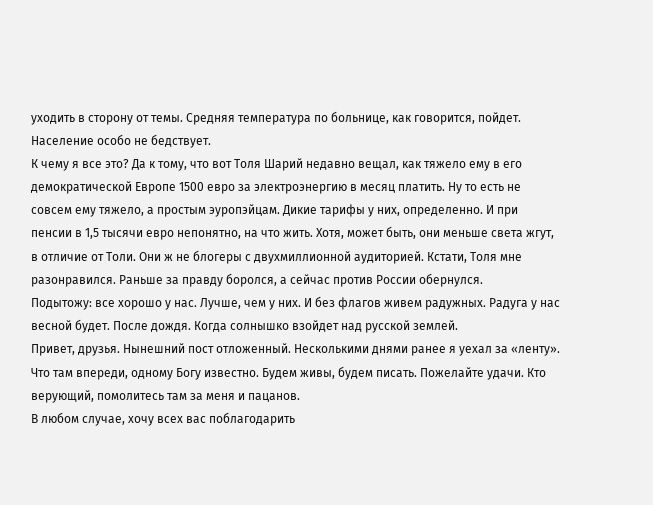уходить в сторону от темы. Средняя температура по больнице, как говорится, пойдет. Население особо не бедствует.
К чему я все это? Да к тому, что вот Толя Шapий недавно вещал, как тяжело ему в его демократической Европе 1500 евро за электроэнергию в месяц платить. Ну то есть не совсем ему тяжело, а простым эуропэйцам. Дикие тарифы у них, определенно. И при пенсии в 1,5 тысячи евро непонятно, на что жить. Хотя, может быть, они меньше света жгут, в отличие от Толи. Они ж не блогеры с двухмиллионной аудиторией. Кстати, Толя мне разонравился. Раньше за правду боролся, а сейчас против России обернулся.
Подытожу: все хорошо у нас. Лучше, чем у них. И без флагов живем радужных. Радуга у нас весной будет. После дождя. Когда солнышко взойдет над русской землей.
Привет, друзья. Нынешний пост отложенный. Несколькими днями ранее я уехал за «ленту». Что там впереди, одному Богу известно. Будем живы, будем писать. Пожелайте удачи. Кто верующий, помолитесь там за меня и пацанов.
В любом случае, хочу всех вас поблагодарить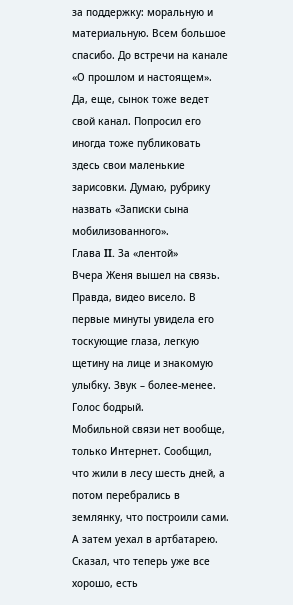за поддержку: моральную и материальную. Всем большое спасибо. До встречи на канале «О прошлом и настоящем».
Да, еще, сынок тоже ведет свой канал. Попросил его иногда тоже публиковать здесь свои маленькие зарисовки. Думаю, рубрику назвать «Записки сына мобилизованного».
Глава II. За «лентой»
Вчера Женя вышел на связь. Правда, видео висело. В первые минуты увидела его тоскующие глаза, легкую щетину на лице и знакомую улыбку. Звук – более-менее. Голос бодрый.
Мобильной связи нет вообще, только Интернет. Сообщил, что жили в лесу шесть дней, а потом перебрались в землянку, что построили сами. А затем уехал в артбатарею. Сказал, что теперь уже все хорошо, есть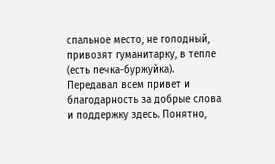спальное место, не голодный, привозят гуманитарку, в тепле (есть печка-буржуйка).
Передавал всем привет и благодарность за добрые слова и поддержку здесь. Понятно,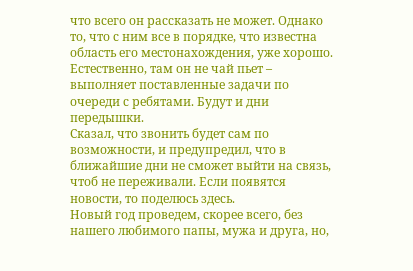что всего он рассказать не может. Однако то, что с ним все в порядке, что известна область его местонахождения, уже хорошо. Естественно, там он не чай пьет – выполняет поставленные задачи по очереди с ребятами. Будут и дни передышки.
Сказал, что звонить будет сам по возможности, и предупредил, что в ближайшие дни не сможет выйти на связь, чтоб не переживали. Если появятся новости, то поделюсь здесь.
Новый год проведем, скорее всего, без нашего любимого папы, мужа и друга, но,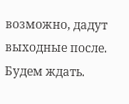возможно, дадут выходные после. Будем ждать.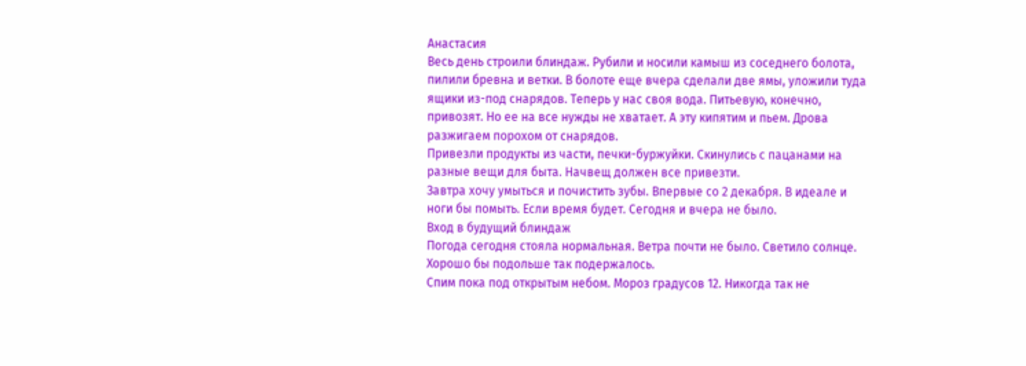Анастасия
Весь день строили блиндаж. Рубили и носили камыш из соседнего болота, пилили бревна и ветки. В болоте еще вчера сделали две ямы, уложили туда ящики из-под снарядов. Теперь у нас своя вода. Питьевую, конечно, привозят. Но ее на все нужды не хватает. А эту кипятим и пьем. Дрова разжигаем порохом от снарядов.
Привезли продукты из части, печки-буржуйки. Скинулись с пацанами на разные вещи для быта. Начвещ должен все привезти.
Завтра хочу умыться и почистить зубы. Впервые со 2 декабря. В идеале и ноги бы помыть. Если время будет. Сегодня и вчера не было.
Вход в будущий блиндаж
Погода сегодня стояла нормальная. Ветра почти не было. Светило солнце. Хорошо бы подольше так подержалось.
Спим пока под открытым небом. Мороз градусов 12. Никогда так не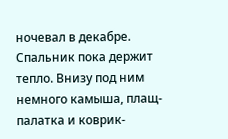ночевал в декабре. Спальник пока держит тепло. Внизу под ним немного камыша, плащ-палатка и коврик-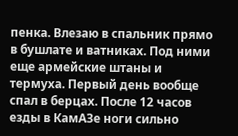пенка. Влезаю в спальник прямо в бушлате и ватниках. Под ними еще армейские штаны и термуха. Первый день вообще спал в берцах. После 12 часов езды в КамАЗе ноги сильно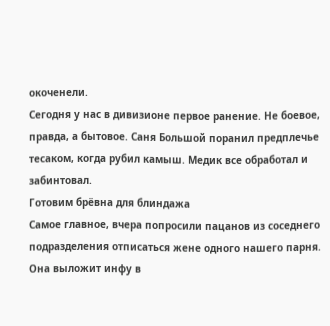окоченели.
Сегодня у нас в дивизионе первое ранение. Не боевое, правда, а бытовое. Саня Большой поранил предплечье тесаком, когда рубил камыш. Медик все обработал и забинтовал.
Готовим брёвна для блиндажа
Самое главное, вчера попросили пацанов из соседнего подразделения отписаться жене одного нашего парня. Она выложит инфу в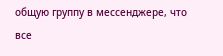общую группу в мессенджере, что все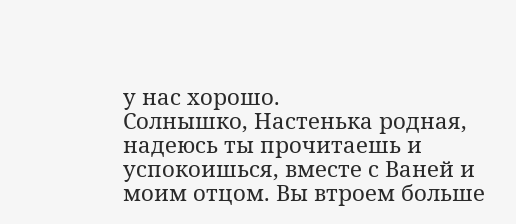у нас хорошо.
Солнышко, Настенька родная, надеюсь ты прочитаешь и успокоишься, вместе с Ваней и моим отцом. Вы втроем больше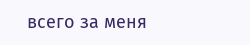всего за меня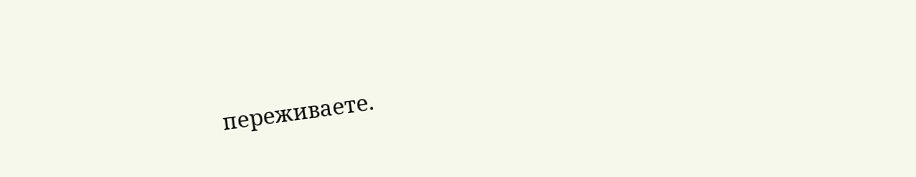переживаете.